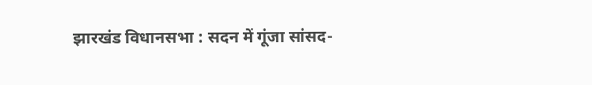झारखंड विधानसभा : सदन में गूंजा सांसद-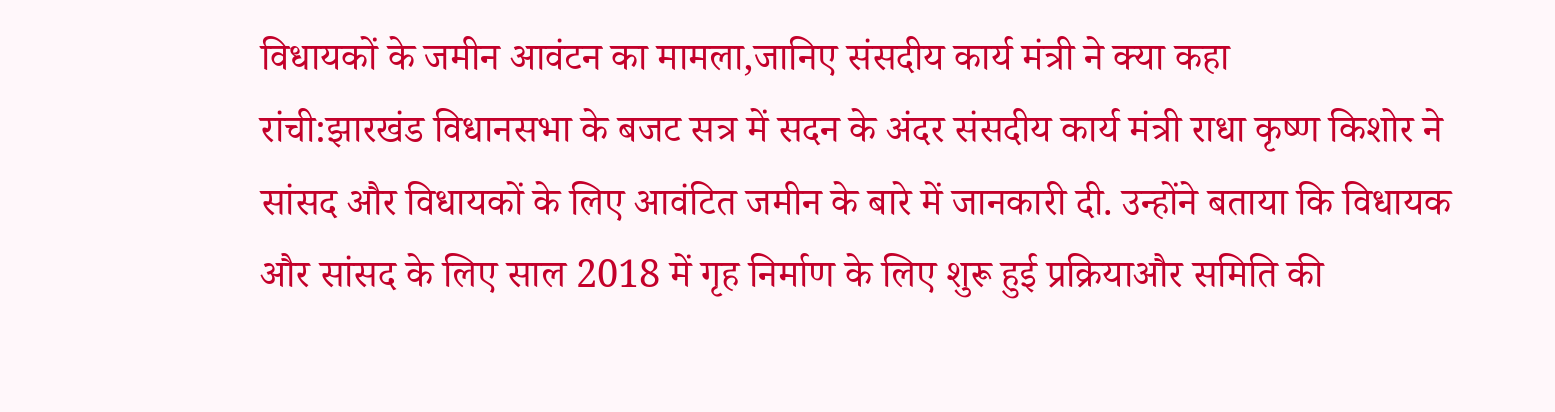विधायकों के जमीन आवंटन का मामला,जानिए संसदीय कार्य मंत्री ने क्या कहा
रांची:झारखंड विधानसभा के बजट सत्र में सदन के अंदर संसदीय कार्य मंत्री राधा कृष्ण किशोर ने सांसद और विधायकों के लिए आवंटित जमीन के बारे में जानकारी दी. उन्होंने बताया कि विधायक और सांसद के लिए साल 2018 में गृह निर्माण के लिए शुरू हुई प्रक्रियाऔर समिति की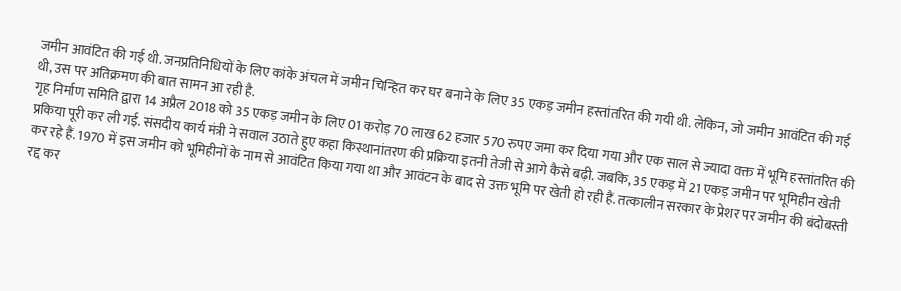जमीन आवंटित की गई थी. जनप्रतिनिधियों के लिए कांके अंचल में जमीन चिन्हित कर घर बनाने के लिए 35 एकड़ जमीन हस्तांतरित की गयी थी. लेकिन, जो जमीन आवंटित की गई थी, उस पर अतिक्रमण की बात सामन आ रही है.
गृह निर्माण समिति द्वारा 14 अप्रैल 2018 को 35 एकड़ जमीन के लिए 01 करोड़ 70 लाख 62 हजार 570 रुपए जमा कर दिया गया और एक साल से ज्यादा वक्त में भूमि हस्तांतरित की प्रकिया पूरी कर ली गई. संसदीय कार्य मंत्री ने सवाल उठाते हुए कहा किस्थानांतरण की प्रक्रिया इतनी तेजी से आगे कैसे बढ़ी. जबकि, 35 एकड़ में 21 एकड़ जमीन पर भूमिहीन खेती कर रहे हैं. 1970 में इस जमीन को भूमिहीनों के नाम से आवंटित किया गया था और आवंटन के बाद से उक्त भूमि पर खेती हो रही हैं. तत्कालीन सरकार के प्रेशर पर जमीन की बंदोबस्ती रद्द कर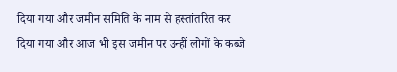दिया गया और जमीन समिति के नाम से हस्तांतरित कर दिया गया और आज भी इस जमीन पर उन्हीं लोगों के कब्जे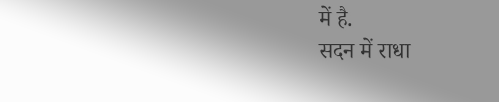में है.
सदन में राधा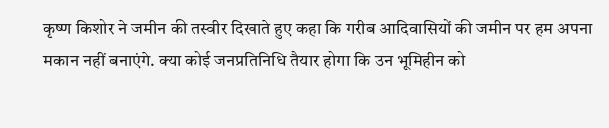कृष्ण किशोर ने जमीन की तस्वीर दिखाते हुए कहा कि गरीब आदिवासियों की जमीन पर हम अपना मकान नहीं बनाएंगे. क्या कोई जनप्रतिनिधि तैयार होगा कि उन भूमिहीन को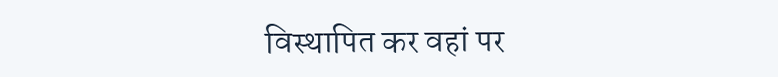विस्थापित कर वहां पर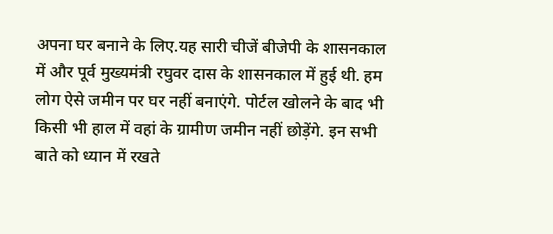अपना घर बनाने के लिए.यह सारी चीजें बीजेपी के शासनकाल में और पूर्व मुख्यमंत्री रघुवर दास के शासनकाल में हुई थी. हम लोग ऐसे जमीन पर घर नहीं बनाएंगे. पोर्टल खोलने के बाद भी किसी भी हाल में वहां के ग्रामीण जमीन नहीं छोड़ेंगे. इन सभी बाते को ध्यान में रखते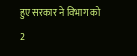हुए सरकार ने विभाग को 2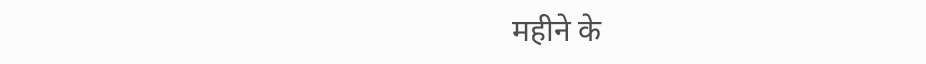महीने के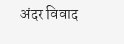अंदर विवाद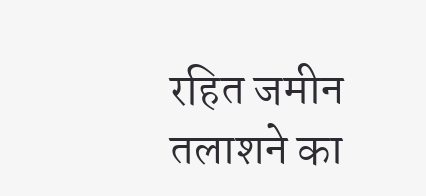रहित जमीन तलाशने का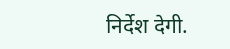निर्देश देगी.